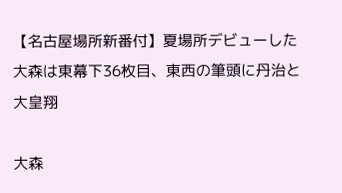【名古屋場所新番付】夏場所デビューした大森は東幕下36枚目、東西の筆頭に丹治と大皇翔

大森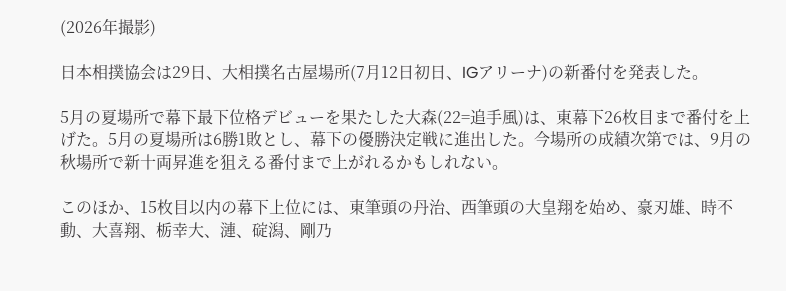(2026年撮影)

日本相撲協会は29日、大相撲名古屋場所(7月12日初日、IGアリーナ)の新番付を発表した。

5月の夏場所で幕下最下位格デビューを果たした大森(22=追手風)は、東幕下26枚目まで番付を上げた。5月の夏場所は6勝1敗とし、幕下の優勝決定戦に進出した。今場所の成績次第では、9月の秋場所で新十両昇進を狙える番付まで上がれるかもしれない。

このほか、15枚目以内の幕下上位には、東筆頭の丹治、西筆頭の大皇翔を始め、豪刃雄、時不動、大喜翔、栃幸大、漣、碇潟、剛乃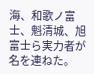海、和歌ノ富士、魁清城、旭富士ら実力者が名を連ねた。